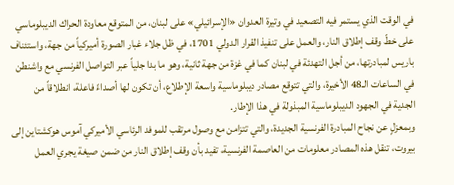في الوقت الذي يستمر فيه التصعيد في وتيرة العدوان «الإسرائيلي» على لبنان، من المتوقع معاودة الحراك الديبلوماسي على خطّ وقف إطلاق النار، والعمل على تنفيذ القرار الدولي 1701، في ظل جلاء غبار الصورة أميركياً من جهة، واستئناف باريس لمبادرتها، من أجل التهدئة في لبنان كما في غزة من جهة ثانية، وهو ما بدا جلياً عبر التواصل الفرنسي مع واشنطن في الساعات الـ48 الأخيرة، والتي تتوقع مصادر ديبلوماسية واسعة الإطلاع، أن تكون لها أصداءً فاعلة، انطلاقاً من الجدية في الجهود الديبلوماسية المبذولة في هذا الإطار.
وبمعزلٍ عن نجاح المبادرة الفرنسية الجديدة، والتي تتزامن مع وصول مرتقب للموفد الرئاسي الأميركي آموس هوكشتاين إلى بيروت، تنقل هذه المصادر معلومات من العاصمة الفرنسية، تفيد بأن وقف إطلاق النار من ضمن صيغة يجري العمل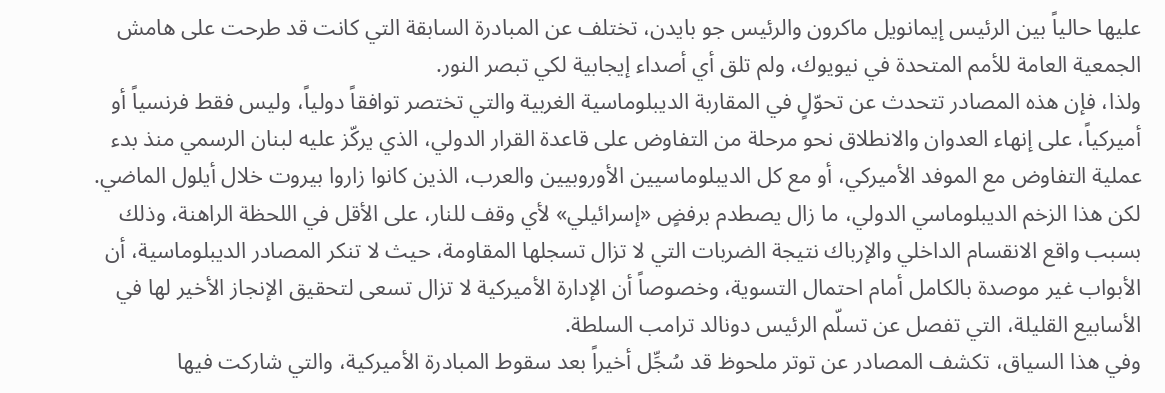عليها حالياً بين الرئيس إيمانويل ماكرون والرئيس جو بايدن، تختلف عن المبادرة السابقة التي كانت قد طرحت على هامش الجمعية العامة للأمم المتحدة في نيويوك، ولم تلق أي أصداء إيجابية لكي تبصر النور.
ولذا، فإن هذه المصادر تتحدث عن تحوّلٍ في المقاربة الديبلوماسية الغربية والتي تختصر توافقاً دولياً، وليس فقط فرنسياً أو أميركياً، على إنهاء العدوان والانطلاق نحو مرحلة من التفاوض على قاعدة القرار الدولي، الذي يركّز عليه لبنان الرسمي منذ بدء عملية التفاوض مع الموفد الأميركي، أو مع كل الديبلوماسيين الأوروبيين والعرب، الذين كانوا زاروا بيروت خلال أيلول الماضي.
لكن هذا الزخم الديبلوماسي الدولي، ما زال يصطدم برفضٍ «إسرائيلي» لأي وقف للنار، على الأقل في اللحظة الراهنة، وذلك بسبب واقع الانقسام الداخلي والإرباك نتيجة الضربات التي لا تزال تسجلها المقاومة، حيث لا تنكر المصادر الديبلوماسية، أن الأبواب غير موصدة بالكامل أمام احتمال التسوية، وخصوصاً أن الإدارة الأميركية لا تزال تسعى لتحقيق الإنجاز الأخير لها في الأسابيع القليلة، التي تفصل عن تسلّم الرئيس دونالد ترامب السلطة.
وفي هذا السياق، تكشف المصادر عن توتر ملحوظ قد سُجِّل أخيراً بعد سقوط المبادرة الأميركية، والتي شاركت فيها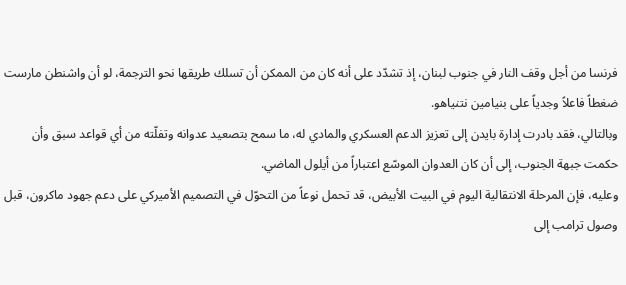فرنسا من أجل وقف النار في جنوب لبنان، إذ تشدّد على أنه كان من الممكن أن تسلك طريقها نحو الترجمة، لو أن واشنطن مارست ضغطاً فاعلاً وجدياً على بنيامين نتنياهو.
وبالتالي، فقد بادرت إدارة بايدن إلى تعزيز الدعم العسكري والمادي له، ما سمح بتصعيد عدوانه وتفلّته من أي قواعد سبق وأن حكمت جبهة الجنوب، إلى أن كان العدوان الموسّع اعتباراً من أيلول الماضي.
وعليه، فإن المرحلة الانتقالية اليوم في البيت الأبيض، قد تحمل نوعاً من التحوّل في التصميم الأميركي على دعم جهود ماكرون، قبل وصول ترامب إلى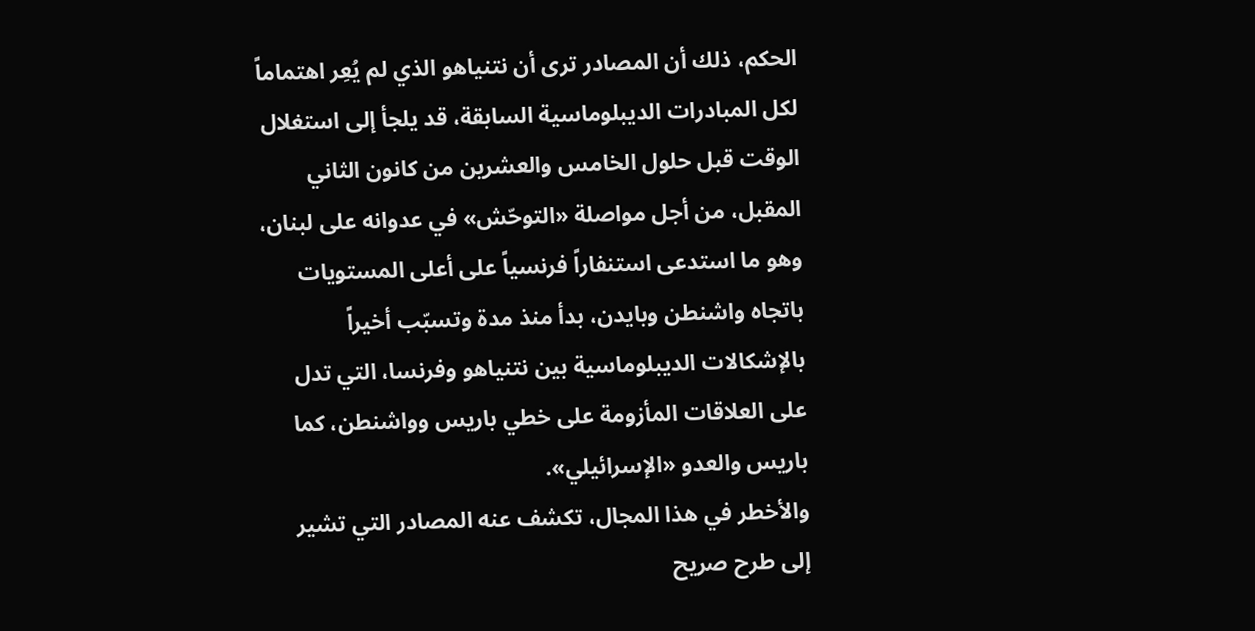الحكم، ذلك أن المصادر ترى أن نتنياهو الذي لم يُعِر اهتماماً لكل المبادرات الديبلوماسية السابقة، قد يلجأ إلى استغلال الوقت قبل حلول الخامس والعشرين من كانون الثاني المقبل، من أجل مواصلة «التوحّش» في عدوانه على لبنان، وهو ما استدعى استنفاراً فرنسياً على أعلى المستويات باتجاه واشنطن وبايدن، بدأ منذ مدة وتسبّب أخيراً بالإشكالات الديبلوماسية بين نتنياهو وفرنسا، التي تدل على العلاقات المأزومة على خطي باريس وواشنطن، كما باريس والعدو «الإسرائيلي».
والأخطر في هذا المجال، تكشف عنه المصادر التي تشير إلى طرح صريح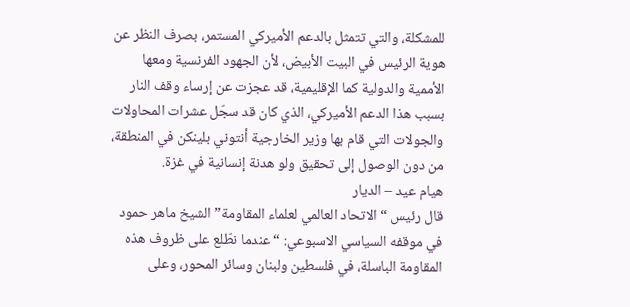للمشكلة، والتي تتمثل بالدعم الأميركي المستمر، بصرف النظر عن هوية الرئيس في البيت الأبيض، لأن الجهود الفرنسية ومعها الأممية والدولية كما الإقليمية، قد عجزت عن إرساء وقف النار بسبب هذا الدعم الأميركي، الذي كان قد سجّل عشرات المحاولات والجولات التي قام بها وزير الخارجية أنتوني بلينكن في المنطقة، من دون الوصول إلى تحقيق ولو هدنة إنسانية في غزة.
هيام عيد – الديار
قال رئيس “الاتحاد العالمي لعلماء المقاومة” الشيخ ماهر حمود في موقفه السياسي الاسبوعي: “عندما نطّلع على ظروف هذه المقاومة الباسلة، في فلسطين ولبنان وسائر المحور، وعلى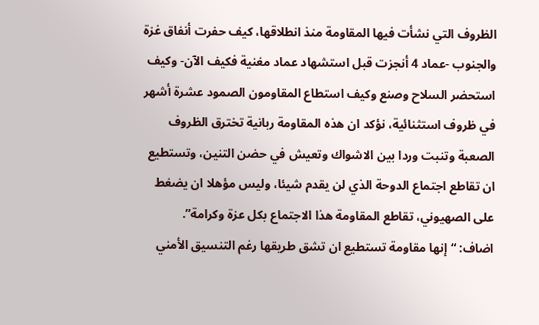الظروف التي نشأت فيها المقاومة منذ انطلاقها، كيف حفرت أنفاق غزة والجنوب -عماد 4 أنجزت قبل استشهاد عماد مغنية فكيف الآن- وكيف استحضر السلاح وصنع وكيف استطاع المقاومون الصمود عشرة أشهر في ظروف استثنائية، نؤكد ان هذه المقاومة ربانية تخترق الظروف الصعبة وتنبت وردا بين الاشواك وتعيش في حضن التنين، وتستطيع ان تقاطع اجتماع الدوحة الذي لن يقدم شيئا، وليس مؤهلا ان يضغط على الصهيوني، تقاطع المقاومة هذا الاجتماع بكل عزة وكرامة”.
اضاف: “إنها مقاومة تستطيع ان تشق طريقها رغم التنسيق الأمني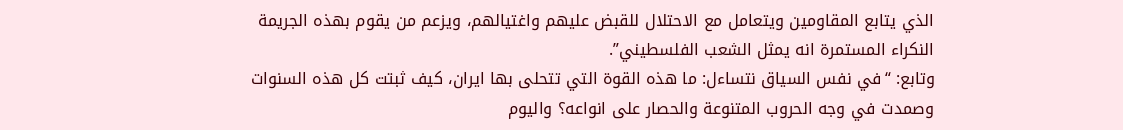الذي يتابع المقاومين ويتعامل مع الاحتلال للقبض عليهم واغتيالهم، ويزعم من يقوم بهذه الجريمة النكراء المستمرة انه يمثل الشعب الفلسطيني”.
وتابع: “في نفس السياق نتساءل: ما هذه القوة التي تتحلى بها ايران، كيف ثبتت كل هذه السنوات وصمدت في وجه الحروب المتنوعة والحصار على انواعه؟ واليوم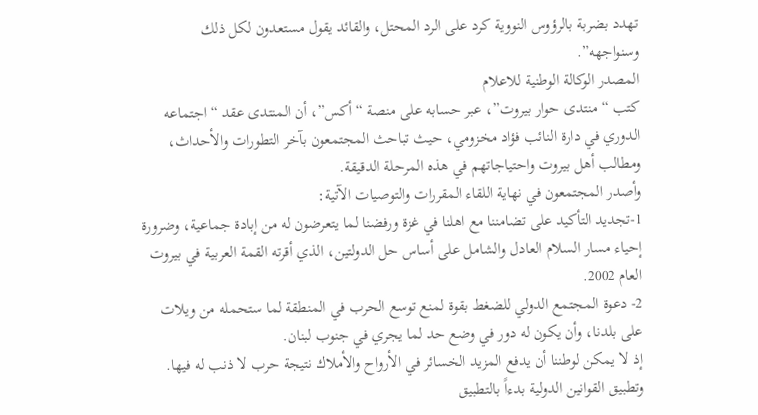تهدد بضربة بالرؤوس النووية كرد على الرد المحتل، والقائد يقول مستعدون لكل ذلك وسنواجهه”.
المصدر الوكالة الوطنية للاعلام
كتب “منتدى حوار بيروت”، عبر حسابه على منصة “أكس”، أن المنتدى عقد “اجتماعه الدوري في دارة النائب فؤاد مخزومي، حيث تباحث المجتمعون بآخر التطورات والأحداث، ومطالب أهل بيروت واحتياجاتهم في هذه المرحلة الدقيقة.
وأصدر المجتمعون في نهاية اللقاء المقررات والتوصيات الآتية:
1-تجديد التأكيد على تضامننا مع اهلنا في غزة ورفضنا لما يتعرضون له من إبادة جماعية، وضرورة إحياء مسار السلام العادل والشامل على أساس حل الدولتين، الذي أقرته القمة العربية في بيروت العام 2002.
2- دعوة المجتمع الدولي للضغط بقوة لمنع توسع الحرب في المنطقة لما ستحمله من ويلات على بلدنا، وأن يكون له دور في وضع حد لما يجري في جنوب لبنان.
إذ لا يمكن لوطننا أن يدفع المزيد الخسائر في الأرواح والأملاك نتيجة حرب لا ذنب له فيها.
وتطبيق القوانين الدولية بدءاً بالتطبيق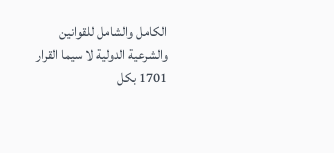الكامل والشامل للقوانين والشرعية الدولية لا سيما القرار 1701 بكل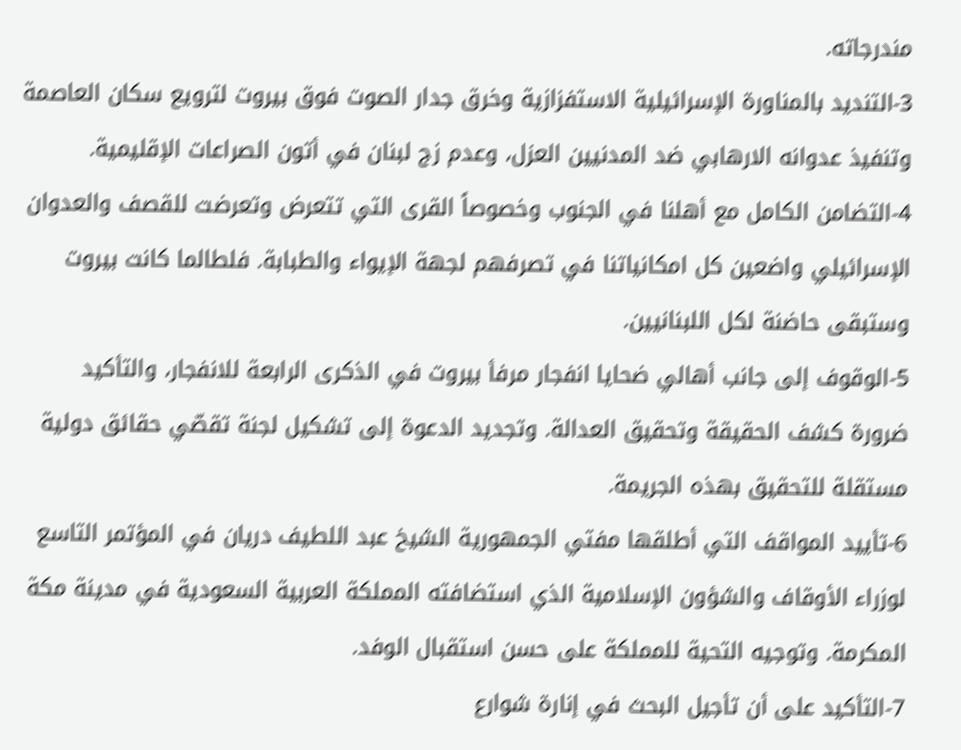مندرجاته.
3-التنديد بالمناورة الإسرائيلية الاستفزازية وخرق جدار الصوت فوق بيروت لترويع سكان العاصمة وتنفيذ عدوانه الارهابي ضد المدنيين العزل، وعدم زج لبنان في أتون الصراعات الإقليمية.
4-التضامن الكامل مع أهلنا في الجنوب وخصوصاً القرى التي تتعرض وتعرضت للقصف والعدوان الإسرائيلي واضعين كل امكانياتنا في تصرفهم لجهة الإيواء والطبابة. فلطالما كانت بيروت وستبقى حاضنة لكل اللبنانيين.
5-الوقوف إلى جانب أهالي ضحايا انفجار مرفأ بيروت في الذكرى الرابعة للانفجار، والتأكيد ضرورة كشف الحقيقة وتحقيق العدالة. وتجديد الدعوة إلى تشكيل لجنة تقصّي حقائق دولية مستقلة للتحقيق بهذه الجريمة.
6-تأييد المواقف التي أطلقها مفتي الجمهورية الشيخ عبد اللطيف دريان في المؤتمر التاسع لوزراء الأوقاف والشؤون الإسلامية الذي استضافته المملكة العربية السعودية في مدينة مكة المكرمة. وتوجيه التحية للمملكة على حسن استقبال الوفد.
7-التأكيد على أن تأجيل البحث في إنارة شوارع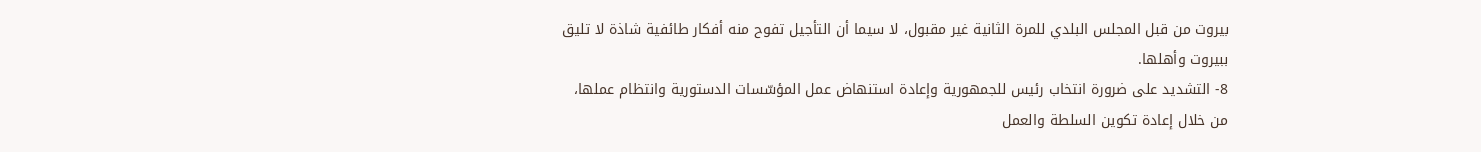بيروت من قبل المجلس البلدي للمرة الثانية غير مقبول، لا سيما أن التأجيل تفوح منه أفكار طائفية شاذة لا تليق ببيروت وأهلها.
8- التشديد على ضرورة انتخاب رئيس للجمهورية وإعادة استنهاض عمل المؤسّسات الدستورية وانتظام عملها، من خلال إعادة تكوين السلطة والعمل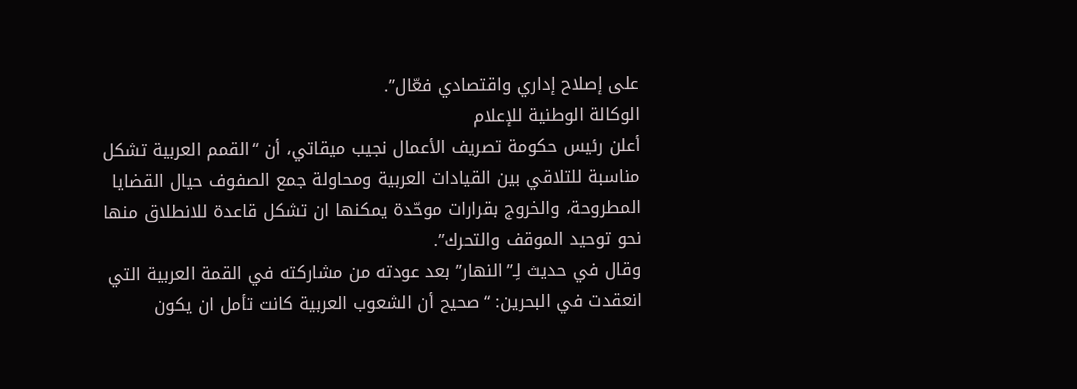على إصلاح إداري واقتصادي فعّال”.
الوكالة الوطنية للإعلام
أعلن رئيس حكومة تصريف الأعمال نجيب ميقاتي، أن “القمم العربية تشكل مناسبة للتلاقي بين القيادات العربية ومحاولة جمع الصفوف حيال القضايا المطروحة، والخروج بقرارات موحّدة يمكنها ان تشكل قاعدة للانطلاق منها نحو توحيد الموقف والتحرك”.
وقال في حديث لِـ”النهار” بعد عودته من مشاركته في القمة العربية التي انعقدت في البحرين: “صحيح أن الشعوب العربية كانت تأمل ان يكون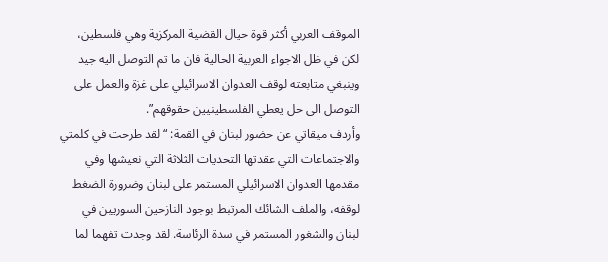الموقف العربي أكثر قوة حيال القضية المركزية وهي فلسطين، لكن في ظل الاجواء العربية الحالية فان ما تم التوصل اليه جيد وينبغي متابعته لوقف العدوان الاسرائيلي على غزة والعمل على التوصل الى حل يعطي الفلسطينيين حقوقهم”.
وأردف ميقاتي عن حضور لبنان في القمة: “لقد طرحت في كلمتي والاجتماعات التي عقدتها التحديات الثلاثة التي نعيشها وفي مقدمها العدوان الاسرائيلي المستمر على لبنان وضرورة الضغط لوقفه، والملف الشائك المرتبط بوجود النازحين السوريين في لبنان والشغور المستمر في سدة الرئاسة. لقد وجدت تفهما لما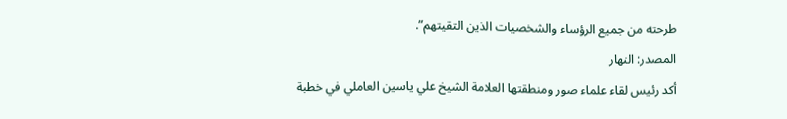طرحته من جميع الرؤساء والشخصيات الذين التقيتهم”.
المصدر: النهار
أكد رئيس لقاء علماء صور ومنطقتها العلامة الشيخ علي ياسين العاملي في خطبة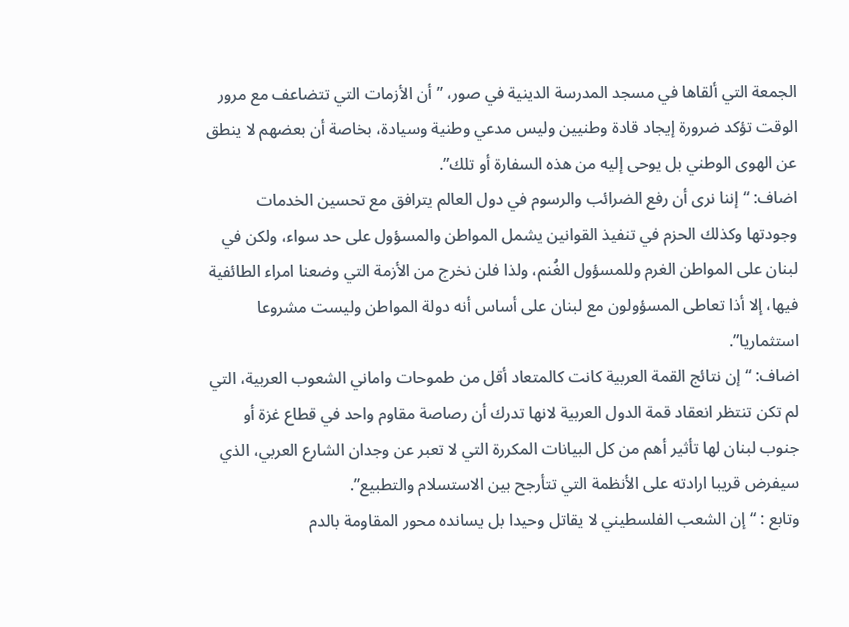الجمعة التي ألقاها في مسجد المدرسة الدينية في صور، ” أن الأزمات التي تتضاعف مع مرور الوقت تؤكد ضرورة إيجاد قادة وطنيين وليس مدعي وطنية وسيادة، بخاصة أن بعضهم لا ينطق عن الهوى الوطني بل يوحى إليه من هذه السفارة أو تلك”.
اضاف: “إننا نرى أن رفع الضرائب والرسوم في دول العالم يترافق مع تحسين الخدمات وجودتها وكذلك الحزم في تنفيذ القوانين يشمل المواطن والمسؤول على حد سواء، ولكن في لبنان على المواطن الغرم وللمسؤول الغُنم، ولذا فلن نخرج من الأزمة التي وضعنا امراء الطائفية فيها، إلا أذا تعاطى المسؤولون مع لبنان على أساس أنه دولة المواطن وليست مشروعا استثماريا”.
اضاف: “إن نتائج القمة العربية كانت كالمتعاد أقل من طموحات واماني الشعوب العربية، التي لم تكن تنتظر انعقاد قمة الدول العربية لانها تدرك أن رصاصة مقاوم واحد في قطاع غزة أو جنوب لبنان لها تأثير أهم من كل البيانات المكررة التي لا تعبر عن وجدان الشارع العربي، الذي سيفرض قريبا ارادته على الأنظمة التي تتأرجح بين الاستسلام والتطبيع”.
وتابع : “إن الشعب الفلسطيني لا يقاتل وحيدا بل يسانده محور المقاومة بالدم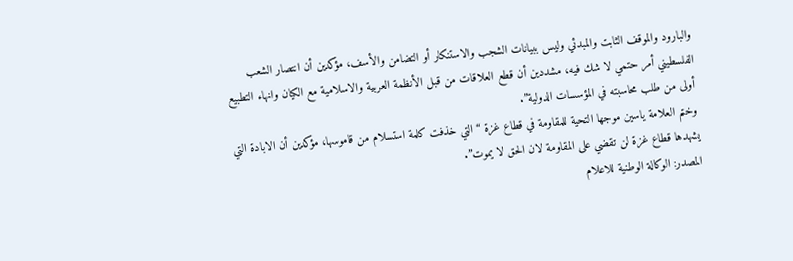والبارود والموقف الثابت والمبدئي وليس ببيانات الشجب والاستنكار أو التضامن والأسف، مؤكدين أن انتصار الشعب الفلسطيني أمر حتمي لا شك فيه، مشددين أن قطع العلاقات من قبل الأنظمة العربية والاسلامية مع الكيان وانهاء التطبيع أولى من طلب محاسبته في المؤسسات الدولية”.
وختم العلامة ياسين موجها التحية للمقاومة في قطاع غزة “التي خذفت كلمة استسلام من قاموسها، مؤكدين أن الابادة التي يشهدها قطاع غزة لن تقضي على المقاومة لان الحق لا يموت”.
المصدر: الوكالة الوطنية للاعلام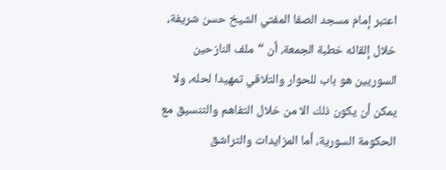اعتبر إمام مسجد الصفا المفتي الشيخ حسن شريفة، خلال إلقائه خطبة الجمعة، أن “ملف النازحين السوريين هو باب للحوار والتلاقي تمهيدا لحله، ولا يمكن أن يكون ذلك الا من خلال التفاهم والتنسيق مع الحكومة السورية، أما المزايدات والتراشق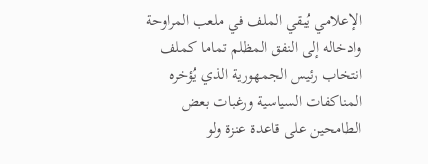الإعلامي يُبقي الملف في ملعب المراوحة وادخاله إلى النفق المظلم تماما كملف انتخاب رئيس الجمهورية الذي يُؤخره المناكفات السياسية ورغبات بعض الطامحين على قاعدة عنزة ولو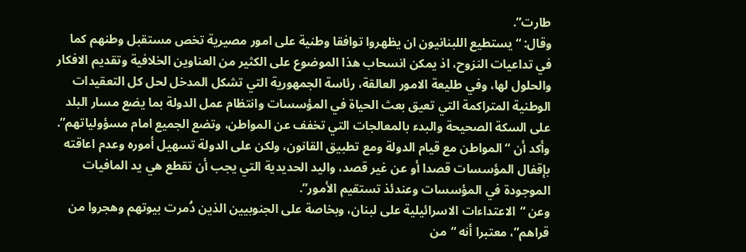طارت”.
وقال: “يستطيع اللبنانيون ان يظهروا توافقا وطنية على امور مصيرية تخص مستقبل وطنهم كما في تداعيات النزوح، اذ يمكن انسحاب هذا الموضوع على الكثير من العناوين الخلافية وتقديم الافكار والحلول لها، وفي طليعة الامور العالقة، رئاسة الجمهورية التي تشكل المدخل لحل كل التعقيدات الوطنية المتراكمة التي تعيق بعث الحياة في المؤسسات وانتظام عمل الدولة بما يضع مسار البلد على السكة الصحيحة والبدء بالمعالجات التي تخفف عن المواطن، وتضع الجميع امام مسؤولياتهم”.
وأكد أن “المواطن مع قيام الدولة ومع تطبيق القانون، ولكن على الدولة تسهيل أموره وعدم اعاقته بإقفال المؤسسات قصدا أو عن غير قصد، واليد الحديدية التي يجب أن تقطع هي يد المافيات الموجودة في المؤسسات وعندئذ تستقيم الأمور”.
وعن “الاعتداءات الاسرائيلية على لبنان، وبخاصة على الجنوبيين الذين دُمرت بيوتهم وهجروا من قراهم”، معتبرا أنه “من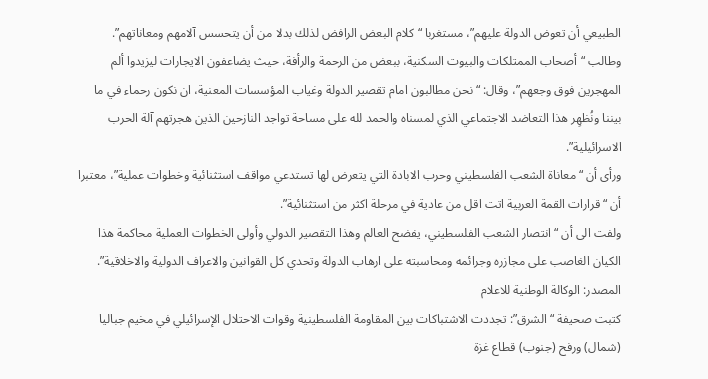الطبيعي أن تعوض الدولة عليهم”، مستغربا “كلام البعض الرافض لذلك بدلا من أن يتحسس آلامهم ومعاناتهم”.
وطالب “أصحاب الممتلكات والبيوت السكنية، ببعض من الرحمة والرأفة، حيث يضاعفون الايجارات ليزيدوا ألم المهجرين فوق وجعهم”، وقال: “نحن مطالبون امام تقصير الدولة وغياب المؤسسات المعنية، ان نكون رحماء في ما بيننا ونُظهِر هذا التعاضد الاجتماعي الذي لمسناه والحمد لله على مساحة تواجد النازحين الذين هجرتهم آلة الحرب الاسرائيلية”.
ورأى أن “معاناة الشعب الفلسطيني وحرب الابادة التي يتعرض لها تستدعي مواقف استثنائية وخطوات عملية”، معتبرا أن “قرارات القمة العربية اتت اقل من عادية في مرحلة اكثر من استثنائية”.
ولفت الى أن “انتصار الشعب الفلسطيني، يفضح العالم وهذا التقصير الدولي وأولى الخطوات العملية محاكمة هذا الكيان الغاصب على مجازره وجرائمه ومحاسبته على ارهاب الدولة وتحدي كل القوانين والاعراف الدولية والاخلاقية”.
المصدر: الوكالة الوطنية للاعلام
كتبت صحيفة “الشرق”: تجددت الاشتباكات بين المقاومة الفلسطينية وقوات الاحتلال الإسرائيلي في مخيم جباليا (شمال) ورفح (جنوب) قطاع غزة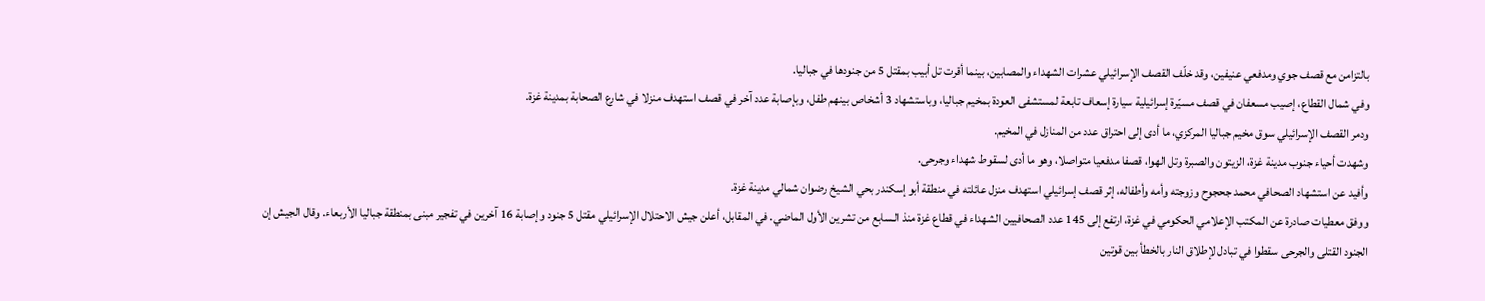بالتزامن مع قصف جوي ومدفعي عنيفين، وقد خلّف القصف الإسرائيلي عشرات الشهداء والمصابين، بينما أقرت تل أبيب بمقتل 5 من جنودها في جباليا.
وفي شمال القطاع، إصيب مسعفان في قصف مسيّرة إسرائيلية سيارة إسعاف تابعة لمستشفى العودة بمخيم جباليا، وباستشهاد 3 أشخاص بينهم طفل، وبإصابة عدد آخر في قصف استهدف منزلا في شارع الصحابة بمدينة غزة.
ودمر القصف الإسرائيلي سوق مخيم جباليا المركزي، ما أدى إلى احتراق عدد من المنازل في المخيم.
وشهدت أحياء جنوب مدينة غزة، الزيتون والصبرة وتل الهوا، قصفا مدفعيا متواصلا، وهو ما أدى لسقوط شهداء وجرحى.
وأفيد عن استشهاد الصحافي محمد جحجوح وزوجته وأمه وأطفاله، إثر قصف إسرائيلي استهدف منزل عائلته في منطقة أبو إسكندر بحي الشيخ رضوان شمالي مدينة غزة.
ووفق معطيات صادرة عن المكتب الإعلامي الحكومي في غزة، ارتفع إلى 145 عدد الصحافيين الشهداء في قطاع غزة منذ الـسابع من تشرين الأول الماضي. في المقابل، أعلن جيش الاحتلال الإسرائيلي مقتل 5 جنود وإصابة 16 آخرين في تفجير مبنى بمنطقة جباليا الأربعاء. وقال الجيش إن الجنود القتلى والجرحى سقطوا في تبادل لإطلاق النار بالخطأ بين قوتين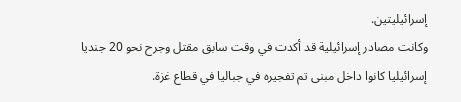إسرائيليتين.
وكانت مصادر إسرائيلية قد أكدت في وقت سابق مقتل وجرح نحو 20 جنديا إسرائيليا كانوا داخل مبنى تم تفجيره في جباليا في قطاع غزة.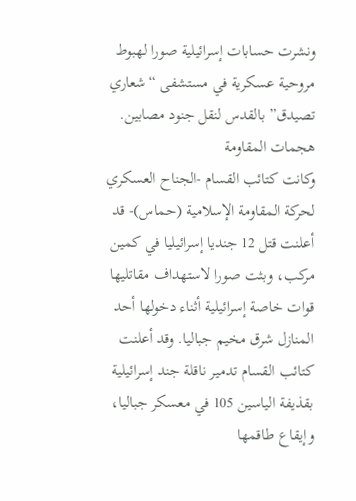ونشرت حسابات إسرائيلية صورا لهبوط مروحية عسكرية في مستشفى “شعاري تصيدق” بالقدس لنقل جنود مصابين.
هجمات المقاومة
وكانت كتائب القسام -الجناح العسكري لحركة المقاومة الإسلامية (حماس)- قد أعلنت قتل 12 جنديا إسرائيليا في كمين مركب، وبثت صورا لاستهداف مقاتليها قوات خاصة إسرائيلية أثناء دخولها أحد المنازل شرق مخيم جباليا. وقد أعلنت كتائب القسام تدمير ناقلة جند إسرائيلية بقذيفة الياسين 105 في معسكر جباليا، وإيقاع طاقمها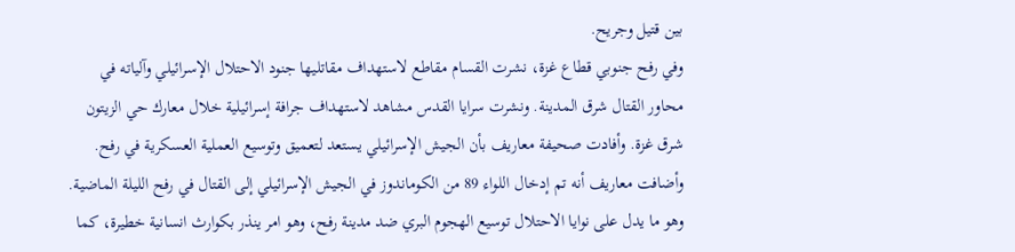بين قتيل وجريح.
وفي رفح جنوبي قطاع غزة، نشرت القسام مقاطع لاستهداف مقاتليها جنود الاحتلال الإسرائيلي وآلياته في محاور القتال شرق المدينة. ونشرت سرايا القدس مشاهد لاستهداف جرافة إسرائيلية خلال معارك حي الزيتون شرق غزة. وأفادت صحيفة معاريف بأن الجيش الإسرائيلي يستعد لتعميق وتوسيع العملية العسكرية في رفح.
وأضافت معاريف أنه تم إدخال اللواء 89 من الكوماندوز في الجيش الإسرائيلي إلى القتال في رفح الليلة الماضية. وهو ما يدل على نوايا الاحتلال توسيع الهجوم البري ضد مدينة رفح، وهو امر ينذر بكوارث انسانية خطيرة، كما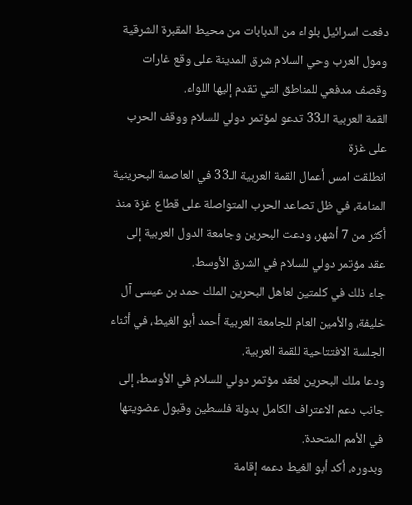دفعت اسرائيل بلواء من الدبابات من محيط المقبرة الشرقية ومول العرب وحي السلام شرق المدينة على وقع غارات وقصف مدفعي للمناطق التي تقدم إليها اللواء.
القمة العربية الـ33 تدعو لمؤتمر دولي للسلام ووقف الحرب على غزة
انطلقت امس أعمال القمة العربية الـ33 في العاصمة البحرينية المنامة، في ظل تصاعد الحرب المتواصلة على قطاع غزة منذ أكثر من 7 أشهر، ودعت البحرين وجامعة الدول العربية إلى عقد مؤتمر دولي للسلام في الشرق الأوسط.
جاء ذلك في كلمتين لعاهل البحرين الملك حمد بن عيسى آل خليفة، والأمين العام للجامعة العربية أحمد أبو الغيط، في أثناء الجلسة الافتتاحية للقمة العربية.
ودعا ملك البحرين لعقد مؤتمر دولي للسلام في الأوسط، إلى جانب دعم الاعتراف الكامل بدولة فلسطين وقبول عضويتها في الأمم المتحدة.
وبدوره، أكد أبو الغيط دعمه إقامة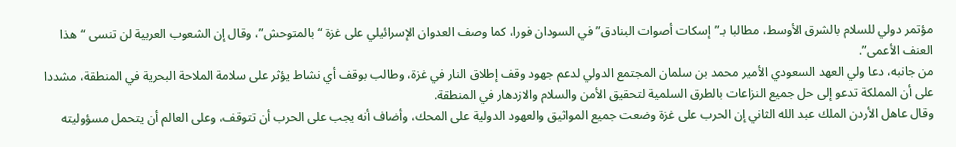مؤتمر دولي للسلام بالشرق الأوسط، مطالبا بـ”إسكات أصوات البنادق” في السودان فورا، كما وصف العدوان الإسرائيلي على غزة “بالمتوحش”، وقال إن الشعوب العربية لن تنسى “هذا العنف الأعمى”.
من جانبه، دعا ولي العهد السعودي الأمير محمد بن سلمان المجتمع الدولي لدعم جهود وقف إطلاق النار في غزة، وطالب بوقف أي نشاط يؤثر على سلامة الملاحة البحرية في المنطقة، مشددا على أن المملكة تدعو إلى حل جميع النزاعات بالطرق السلمية لتحقيق الأمن والسلام والازدهار في المنطقة.
وقال عاهل الأردن الملك عبد الله الثاني إن الحرب على غزة وضعت جميع المواثيق والعهود الدولية على المحك، وأضاف أنه يجب على الحرب أن تتوقف، وعلى العالم أن يتحمل مسؤوليته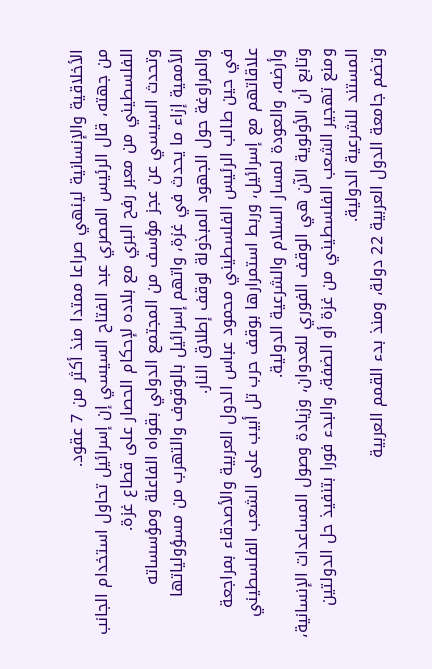الأخلاقية والإنسانية لينهي صراعا ممتدا منذ أكثر من 7 عقود.
من جهته، قال الرئيس المصري عبد الفتاح السيسي إن إسرائيل تحاول استخدام الجانب الفلسطيني من معبر رفح البري مع بلاده لإحكام الحصار على قطاع غزة.
وتحدث السيسي عن عجز مؤسف من المجتمع الدولي بقواه الفاعلة ومؤسساته الأممية إزاء ما يحدث في غزة، واتهم إسرائيل بالوقوف والتهرب من مسؤولياتها والمراوغة حول الجهود المبذولة لوقف إطلاق النار.
في حين طالب الرئيس الفلسطيني محمود عباس الدول العربية والأصدقاء بمراجعة علاقاتهم مع إسرائيل، وربط استمرارها بوقف حرب تل أبيب على الشعب الفلسطيني وأرضه، والعودة لمسار السلام والشرعية الدولية.
وتابع أن الأولوية الآن هي الوقف الفوري للعدوان، وزيادة وصول المساعدات الإنسانية، ومنع تهجير الشعب الفلسطيني من غزة أو الضفة، والبدء فورا بتنفيذ حل الدولتين المستند للشرعية الدولية.
وتضم جامعة الدول العربية 22 دولة، ومنذ بدء القمم العربية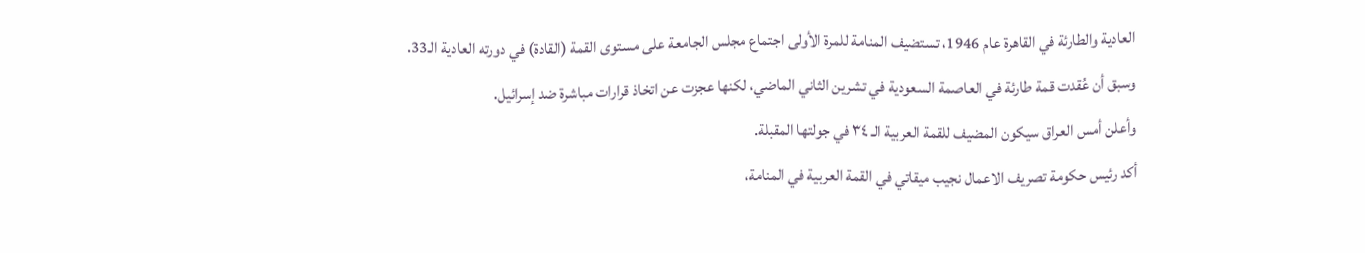العادية والطارئة في القاهرة عام 1946، تستضيف المنامة للمرة الأولى اجتماع مجلس الجامعة على مستوى القمة (القادة) في دورته العادية الـ33.
وسبق أن عُقدت قمة طارئة في العاصمة السعودية في تشرين الثاني الماضي، لكنها عجزت عن اتخاذ قرارات مباشرة ضد إسرائيل.
وأعلن أمس العراق سيكون المضيف للقمة العربية الـ ٣٤ في جولتها المقبلة.
أكد رئيس حكومة تصريف الاعمال نجيب ميقاتي في القمة العربية في المنامة،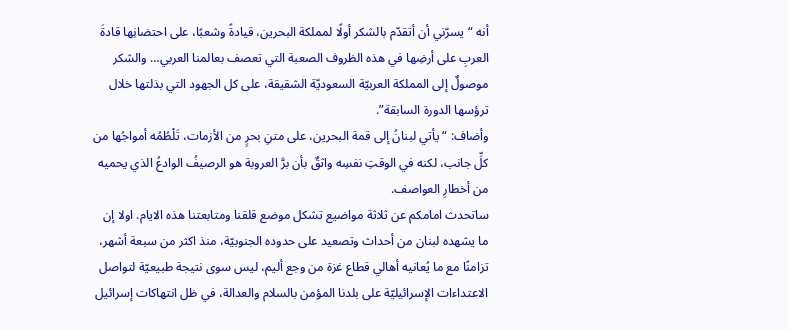أنه “يسرّني أن أتقدّم بالشكر أولًا لمملكة البحرين، قيادةً وشعبًا، على احتضانِها قادةَ العربِ على أرضِها في هذه الظروف الصعبة التي تعصف بعالمنا العربي… والشكر موصولٌ إلى المملكة العربيّة السعوديّة الشقيقة، على كل الجهود التي بذلتها خلال ترؤسها الدورة السابقة”.
وأضاف: “يأتي لبنانُ إلى قمة البحرين، على متنِ بحرٍ من الأزمات، تَلْطُمُه أمواجُها من كلِّ جانب، لكنه في الوقتِ نفسِه واثقٌ بأن برَّ العروبة هو الرصيفُ الوادعُ الذي يحميه من أخطارِ العواصف.
ساتحدث امامكم عن ثلاثة مواضيع تشكل موضع قلقنا ومتابعتنا هذه الايام. اولا إن ما يشهده لبنان من أحداث وتصعيد على حدوده الجنوبيّة، منذ اكثر من سبعة أشهر، تزامنًا مع ما يُعانيه أهالي قطاع غزة من وجع أليم، ليس سوى نتيجة طبيعيّة لتواصل الاعتداءات الإسرائيليّة على بلدنا المؤمن بالسلام والعدالة، في ظل انتهاكات إسرائيل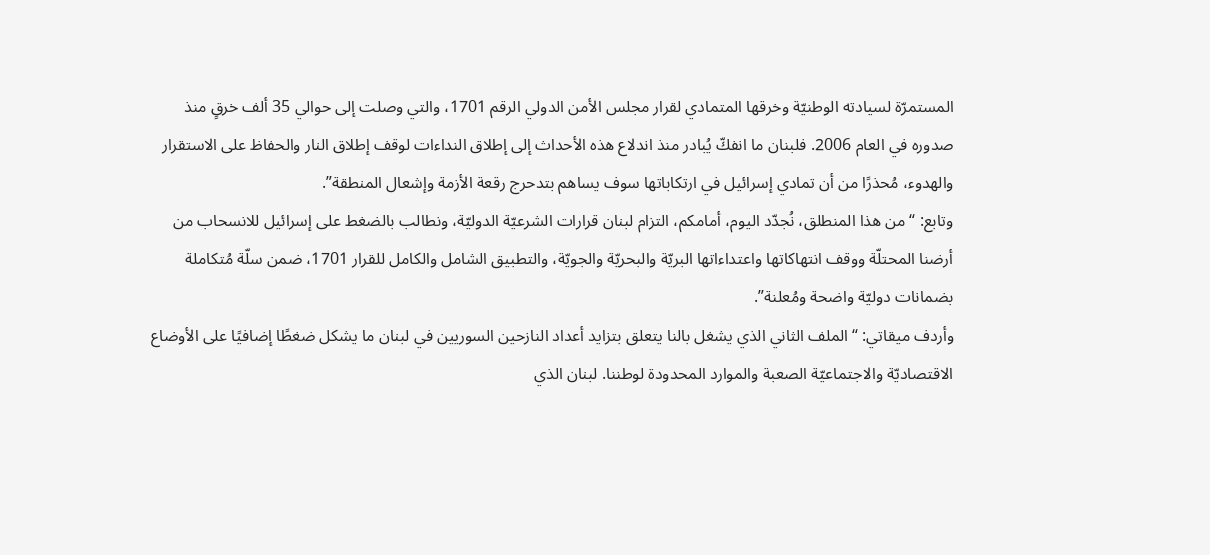المستمرّة لسيادته الوطنيّة وخرقها المتمادي لقرار مجلس الأمن الدولي الرقم 1701، والتي وصلت إلى حوالي 35 ألف خرقٍ منذ صدوره في العام 2006. فلبنان ما انفكّ يُبادر منذ اندلاع هذه الأحداث إلى إطلاق النداءات لوقف إطلاق النار والحفاظ على الاستقرار والهدوء، مُحذرًا من أن تمادي إسرائيل في ارتكاباتها سوف يساهم بتدحرج رقعة الأزمة وإشعال المنطقة”.
وتابع: “من هذا المنطلق، نُجدّد اليوم، أمامكم، التزام لبنان قرارات الشرعيّة الدوليّة، ونطالب بالضغط على إسرائيل للانسحاب من أرضنا المحتلّة ووقف انتهاكاتها واعتداءاتها البريّة والبحريّة والجويّة، والتطبيق الشامل والكامل للقرار 1701، ضمن سلّة مُتكاملة بضمانات دوليّة واضحة ومُعلنة”.
وأردف ميقاتي: “الملف الثاني الذي يشغل بالنا يتعلق بتزايد أعداد النازحين السوريين في لبنان ما يشكل ضغطًا إضافيًا على الأوضاع الاقتصاديّة والاجتماعيّة الصعبة والموارد المحدودة لوطننا. لبنان الذي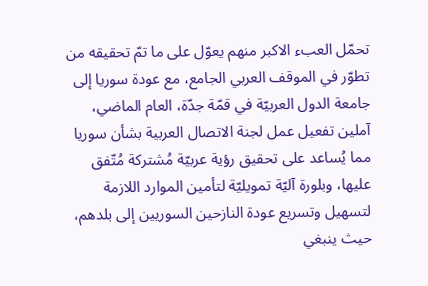تحمّل العبء الاكبر منهم يعوّل على ما تمّ تحقيقه من تطوّر في الموقف العربي الجامع، مع عودة سوريا إلى جامعة الدول العربيّة في قمّة جدّة، العام الماضي، آملين تفعيل عمل لجنة الاتصال العربية بشأن سوريا مما يُساعد على تحقيق رؤية عربيّة مُشتركة مُتّفق عليها، وبلورة آليّة تمويليّة لتأمين الموارد اللازمة لتسهيل وتسريع عودة النازحين السوريين إلى بلدهم، حيث ينبغي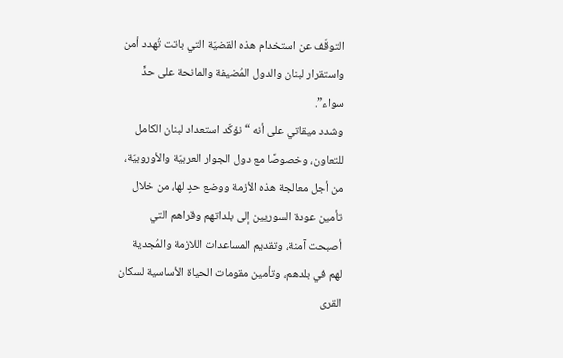التوقّف عن استخدام هذه القضيّة التي باتت تُهدد أمن واستقرار لبنان والدول المُضيفة والمانحة على حدٍّ سواء”.
وشدد ميقاتي على أنه “نؤكّد استعداد لبنان الكامل للتعاون، وخصوصًا مع دول الجوار العربيّة والأوروبيّة، من أجل معالجة هذه الأزمة ووضع حدٍ لها، من خلال تأمين عودة السوريين إلى بلداتهم وقراهم التي أصبحت آمنة، وتقديم المساعدات اللازمة والمُجدية لهم في بلدهم، وتأمين مقومات الحياة الأساسية لسكان القرى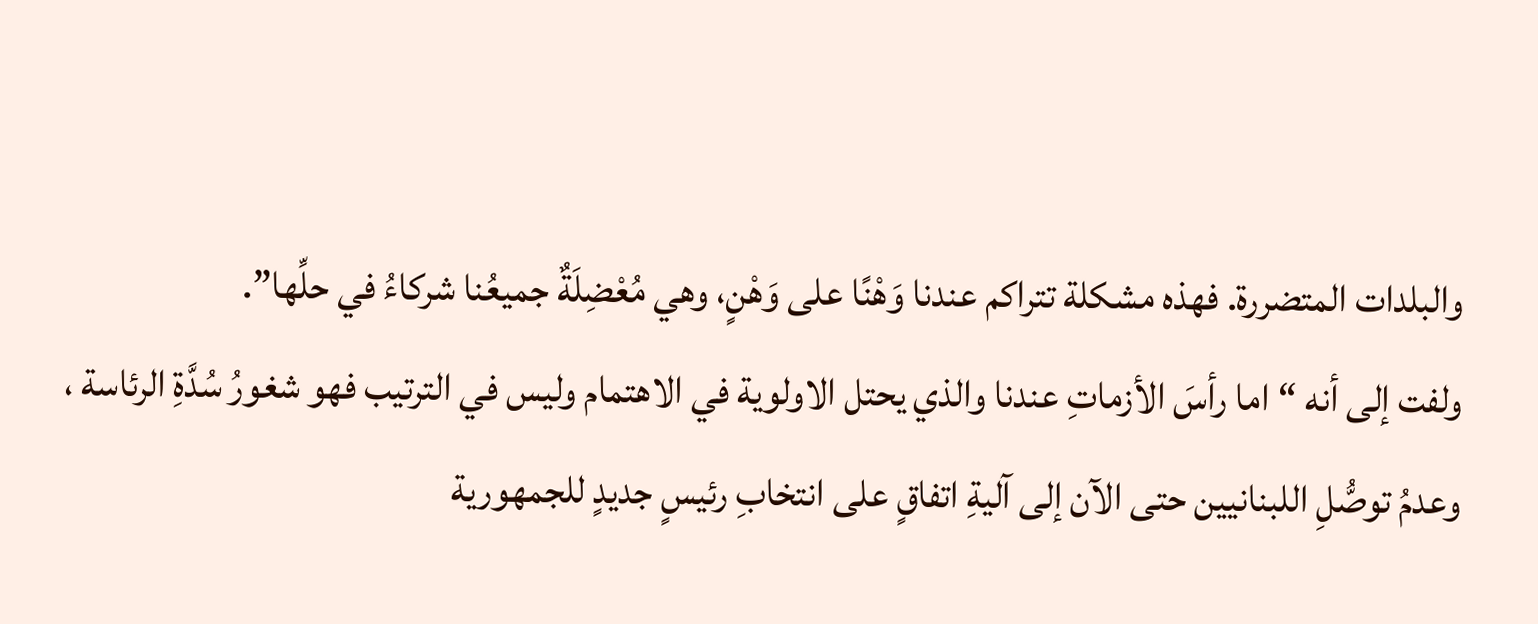والبلدات المتضررة. فهذه مشكلة تتراكم عندنا وَهْنًا على وَهْنٍ، وهي مُعْضِلَةٌ جميعُنا شركاءُ في حلِّها”.
ولفت إلى أنه “اما رأسَ الأزماتِ عندنا والذي يحتل الاولوية في الاهتمام وليس في الترتيب فهو شغورُ سُدَّةِ الرئاسة ، وعدمُ توصُّلِ اللبنانيين حتى الآن إلى آليةِ اتفاقٍ على انتخابِ رئيسٍ جديدٍ للجمهورية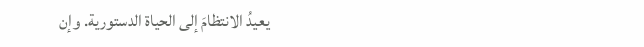يعيدُ الانتظامَ إلى الحياة الدستورية. وإن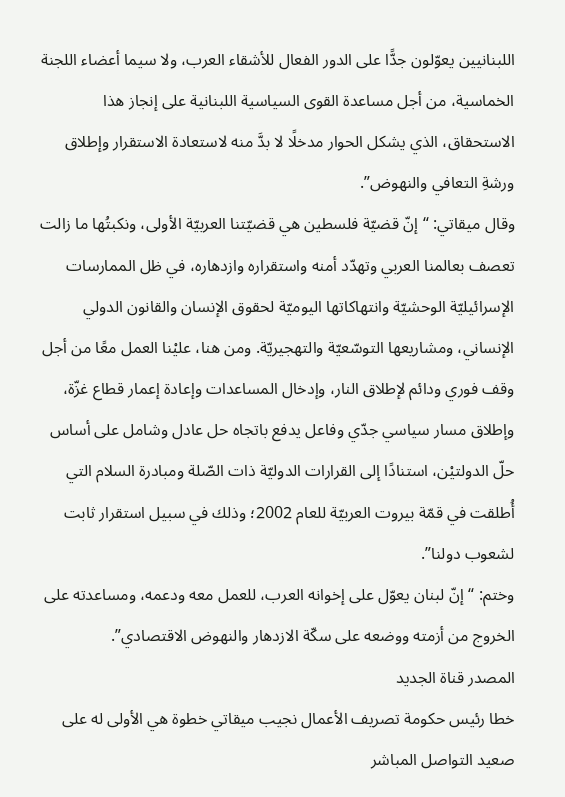اللبنانيين يعوّلون جدًّا على الدور الفعال للأشقاء العرب، ولا سيما أعضاء اللجنة الخماسية، من أجل مساعدة القوى السياسية اللبنانية على إنجاز هذا الاستحقاق، الذي يشكل الحوار مدخلًا لا بدَّ منه لاستعادة الاستقرار وإطلاق ورشةِ التعافي والنهوض”.
وقال ميقاتي: “إنّ قضيّة فلسطين هي قضيّتنا العربيّة الأولى، ونكبتُها ما زالت تعصف بعالمنا العربي وتهدّد أمنه واستقراره وازدهاره، في ظل الممارسات الإسرائيليّة الوحشيّة وانتهاكاتها اليوميّة لحقوق الإنسان والقانون الدولي الإنساني، ومشاريعها التوسّعيّة والتهجيريّة. ومن هنا، عليْنا العمل معًا من أجل وقف فوري ودائم لإطلاق النار، وإدخال المساعدات وإعادة إعمار قطاع غزّة، وإطلاق مسار سياسي جدّي وفاعل يدفع باتجاه حل عادل وشامل على أساس حلّ الدولتيْن، استنادًا إلى القرارات الدوليّة ذات الصّلة ومبادرة السلام التي أُطلقت في قمّة بيروت العربيّة للعام 2002؛ وذلك في سبيل استقرار ثابت لشعوب دولنا”.
وختم: “إنّ لبنان يعوّل على إخوانه العرب، للعمل معه ودعمه، ومساعدته على الخروج من أزمته ووضعه على سكّة الازدهار والنهوض الاقتصادي”.
المصدر قناة الجديد
خطا رئيس حكومة تصريف الأعمال نجيب ميقاتي خطوة هي الأولى له على صعيد التواصل المباشر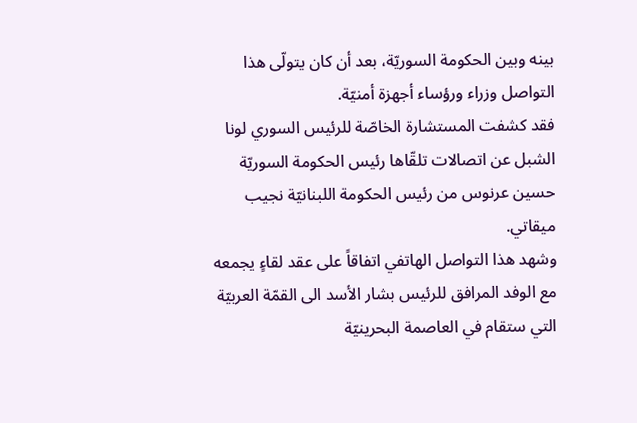بينه وبين الحكومة السوريّة، بعد أن كان يتولّى هذا التواصل وزراء ورؤساء أجهزة أمنيّة.
فقد كشفت المستشارة الخاصّة للرئيس السوري لونا الشبل عن اتصالات تلقّاها رئيس الحكومة السوريّة حسين عرنوس من رئيس الحكومة اللبنانيّة نجيب ميقاتي.
وشهد هذا التواصل الهاتفي اتفاقاً على عقد لقاءٍ يجمعه مع الوفد المرافق للرئيس بشار الأسد الى القمّة العربيّة التي ستقام في العاصمة البحرينيّة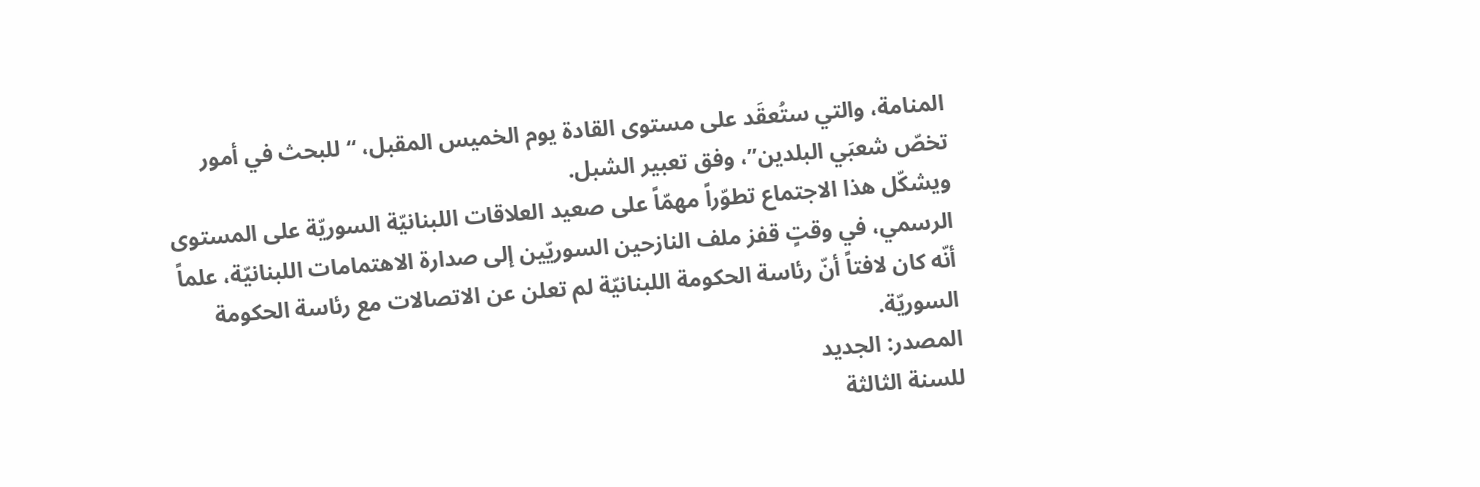المنامة، والتي ستُعقَد على مستوى القادة يوم الخميس المقبل، “للبحث في أمور تخصّ شعبَي البلدين”، وفق تعبير الشبل.
ويشكّل هذا الاجتماع تطوّراً مهمّاً على صعيد العلاقات اللبنانيّة السوريّة على المستوى الرسمي، في وقتٍ قفز ملف النازحين السوريّين إلى صدارة الاهتمامات اللبنانيّة، علماً أنّه كان لافتاً أنّ رئاسة الحكومة اللبنانيّة لم تعلن عن الاتصالات مع رئاسة الحكومة السوريّة.
المصدر: الجديد
للسنة الثالثة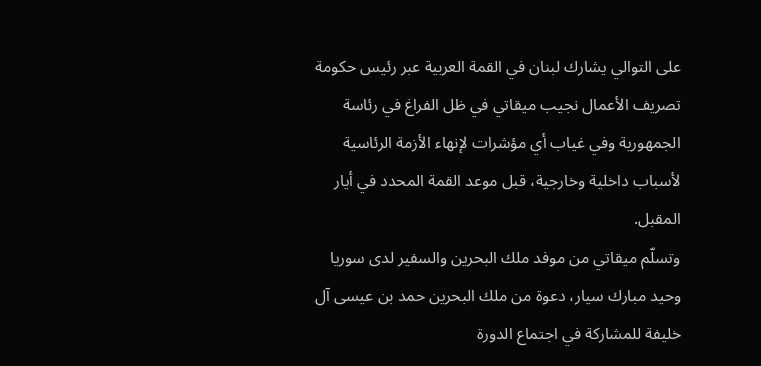على التوالي يشارك لبنان في القمة العربية عبر رئيس حكومة تصريف الأعمال نجيب ميقاتي في ظل الفراغ في رئاسة الجمهورية وفي غياب أي مؤشرات لإنهاء الأزمة الرئاسية لأسباب داخلية وخارجية، قبل موعد القمة المحدد في أيار المقبل.
وتسلّم ميقاتي من موفد ملك البحرين والسفير لدى سوريا وحيد مبارك سيار، دعوة من ملك البحرين حمد بن عيسى آل خليفة للمشاركة في اجتماع الدورة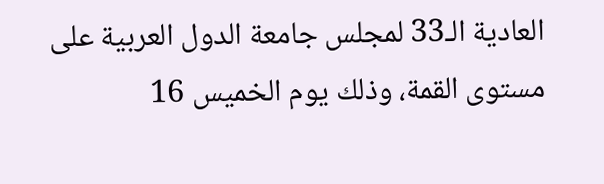العادية الـ33 لمجلس جامعة الدول العربية على مستوى القمة، وذلك يوم الخميس 16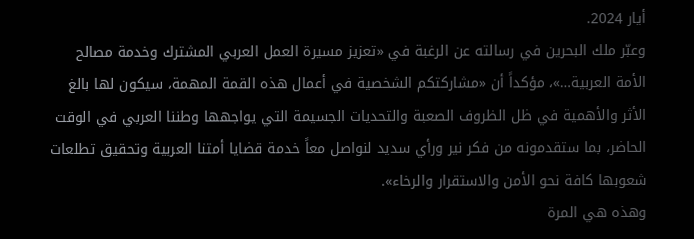أيار 2024.
وعبّر ملك البحرين في رسالته عن الرغبة في «تعزيز مسيرة العمل العربي المشترك وخدمة مصالح الأمة العربية…»، مؤكداً أن «مشاركتكم الشخصية في أعمال هذه القمة المهمة، سيكون لها بالغ الأثر والأهمية في ظل الظروف الصعبة والتحديات الجسيمة التي يواجهها وطننا العربي في الوقت الحاضر، بما ستقدمونه من فكر نير ورأي سديد لنواصل معاً خدمة قضايا أمتنا العربية وتحقيق تطلعات شعوبها كافة نحو الأمن والاستقرار والرخاء».
وهذه هي المرة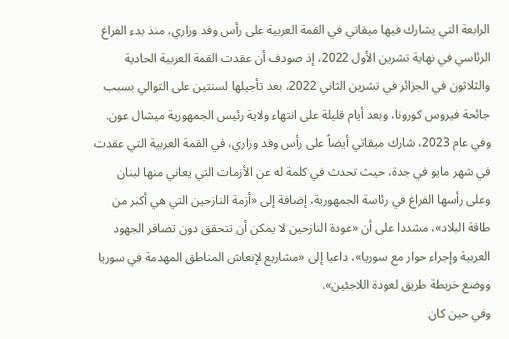الرابعة التي يشارك فيها ميقاتي في القمة العربية على رأس وفد وزاري، منذ بدء الفراغ الرئاسي في نهاية تشرين الأول 2022، إذ صودف أن عقدت القمة العربية الحادية والثلاثون في الجزائر في تشرين الثاني 2022، بعد تأجيلها لسنتين على التوالي بسبب جائحة فيروس كورونا، وبعد أيام قليلة على انتهاء ولاية رئيس الجمهورية ميشال عون.
وفي عام 2023، شارك ميقاتي أيضاً على رأس وفد وزاري، في القمة العربية التي عقدت في شهر مايو في جدة، حيث تحدث في كلمة له عن الأزمات التي يعاني منها لبنان وعلى رأسها الفراغ في رئاسة الجمهورية، إضافة إلى «أزمة النازحين التي هي أكبر من طاقة البلاد»، مشددا على أن «عودة النازحين لا يمكن أن تتحقق دون تضافر الجهود العربية وإجراء حوار مع سوريا»، داعيا إلى «مشاريع لإنعاش المناطق المهدمة في سوريا ووضع خريطة طريق لعودة اللاجئين».
وفي حين كان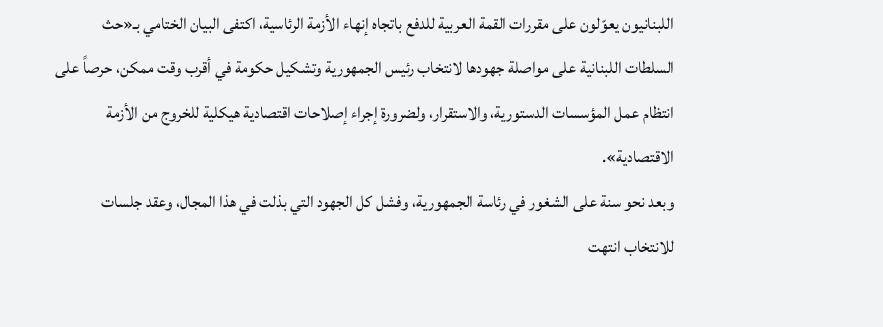اللبنانيون يعوّلون على مقررات القمة العربية للدفع باتجاه إنهاء الأزمة الرئاسية، اكتفى البيان الختامي بـ«حث السلطات اللبنانية على مواصلة جهودها لانتخاب رئيس الجمهورية وتشكيل حكومة في أقرب وقت ممكن، حرصاً على انتظام عمل المؤسسات الدستورية، والاستقرار، ولضرورة إجراء إصلاحات اقتصادية هيكلية للخروج من الأزمة الاقتصادية».
وبعد نحو سنة على الشغور في رئاسة الجمهورية، وفشل كل الجهود التي بذلت في هذا المجال، وعقد جلسات للانتخاب انتهت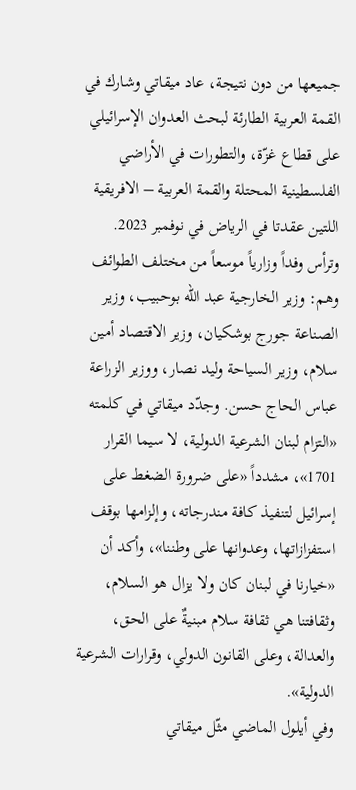جميعها من دون نتيجة، عاد ميقاتي وشارك في القمة العربية الطارئة لبحث العدوان الإسرائيلي على قطاع غزّة، والتطورات في الأراضي الفلسطينية المحتلة والقمة العربية – الافريقية اللتين عقدتا في الرياض في نوفمبر 2023.
وترأس وفداً وزارياً موسعاً من مختلف الطوائف وهم: وزير الخارجية عبد الله بوحبيب، وزير الصناعة جورج بوشكيان، وزير الاقتصاد أمين سلام، وزير السياحة وليد نصار، ووزير الزراعة عباس الحاج حسن. وجدّد ميقاتي في كلمته «التزام لبنان الشرعية الدولية، لا سيما القرار 1701»، مشدداً «على ضرورة الضغط على إسرائيل لتنفيذ كافة مندرجاته، وإلزامها بوقف استفزازاتها، وعدوانها على وطننا»، وأكد أن «خيارنا في لبنان كان ولا يزال هو السلام، وثقافتنا هي ثقافة سلام مبنيةٌ على الحق، والعدالة، وعلى القانون الدولي، وقرارات الشرعية الدولية».
وفي أيلول الماضي مثّل ميقاتي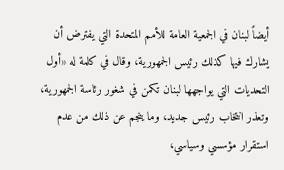أيضاً لبنان في الجمعية العامة للأمم المتحدة التي يفترض أن يشارك فيها كذلك رئيس الجمهورية، وقال في كلمة له «أول التحديات التي يواجهها لبنان تكمن في شغور رئاسة الجمهورية، وتعذر انتخاب رئيس جديد، وما ينجم عن ذلك من عدم استقرار مؤسسي وسياسي،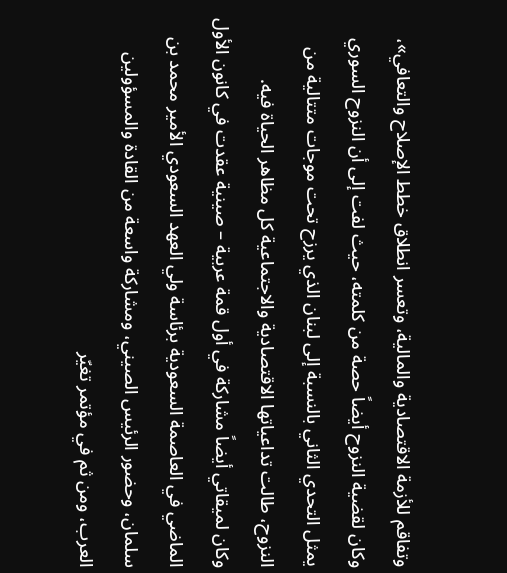وتفاقم للأزمة الاقتصادية والمالية، وتعسر انطلاق خطط الإصلاح والتعافي»، وكان لقضية النزوح أيضاً حصة من كلمته، حيث لفت إلى أن النزوح السوري يمثل التحدي الثاني بالنسبة إلى لبنان الذي يرزح تحت موجات متتالية من النزوح، طالت تداعياتها الاقتصادية والاجتماعية كل مظاهر الحياة فيه.
وكان لميقاتي أيضاً مشاركة في أول قمة عربية – صينية عقدت في كانون الأول الماضي في العاصمة السعودية برئاسة ولي العهد السعودي الأمير محمد بن سلمان، وحضور الرئيس الصيني، ومشاركة واسعة من القادة والمسؤولين العرب، ومن ثم في مؤتمر تغيّر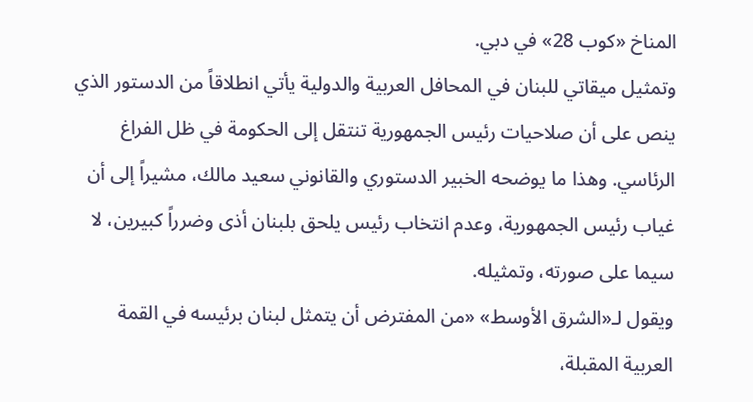المناخ «كوب 28» في دبي.
وتمثيل ميقاتي للبنان في المحافل العربية والدولية يأتي انطلاقاً من الدستور الذي ينص على أن صلاحيات رئيس الجمهورية تنتقل إلى الحكومة في ظل الفراغ الرئاسي. وهذا ما يوضحه الخبير الدستوري والقانوني سعيد مالك، مشيراً إلى أن غياب رئيس الجمهورية، وعدم انتخاب رئيس يلحق بلبنان أذى وضرراً كبيرين، لا سيما على صورته، وتمثيله.
ويقول لـ«الشرق الأوسط» «من المفترض أن يتمثل لبنان برئيسه في القمة العربية المقبلة،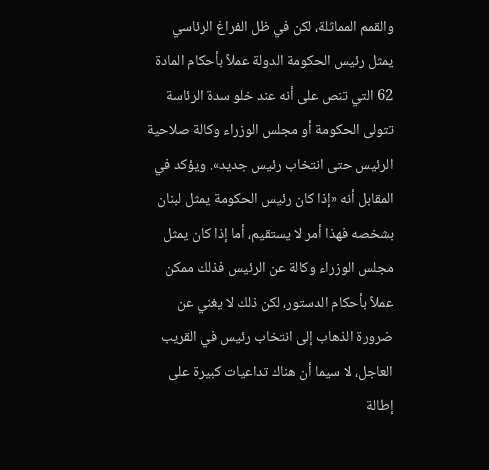والقمم المماثلة، لكن في ظل الفراغ الرئاسي يمثل رئيس الحكومة الدولة عملاً بأحكام المادة 62 التي تنص على أنه عند خلو سدة الرئاسة تتولى الحكومة أو مجلس الوزراء وكالة صلاحية الرئيس حتى انتخاب رئيس جديد». ويؤكد في المقابل أنه «إذا كان رئيس الحكومة يمثل لبنان بشخصه فهذا أمر لا يستقيم، أما إذا كان يمثل مجلس الوزراء وكالة عن الرئيس فذلك ممكن عملاً بأحكام الدستور، لكن ذلك لا يغني عن ضرورة الذهاب إلى انتخاب رئيس في القريب العاجل، لا سيما أن هناك تداعيات كبيرة على إطالة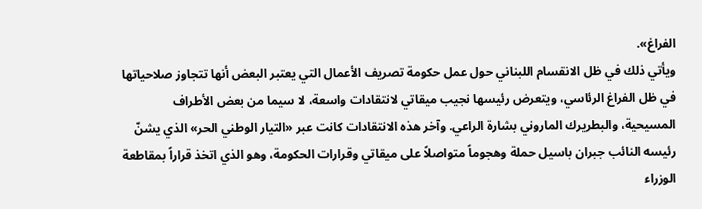الفراغ».
ويأتي ذلك في ظل الانقسام اللبناني حول عمل حكومة تصريف الأعمال التي يعتبر البعض أنها تتجاوز صلاحياتها في ظل الفراغ الرئاسي، ويتعرض رئيسها نجيب ميقاتي لانتقادات واسعة، لا سيما من بعض الأطراف المسيحية، والبطريرك الماروني بشارة الراعي. وآخر هذه الانتقادات كانت عبر «التيار الوطني الحر» الذي يشنّ رئيسه النائب جبران باسيل حملة وهجوماً متواصلاً على ميقاتي وقرارات الحكومة، وهو الذي اتخذ قراراً بمقاطعة الوزراء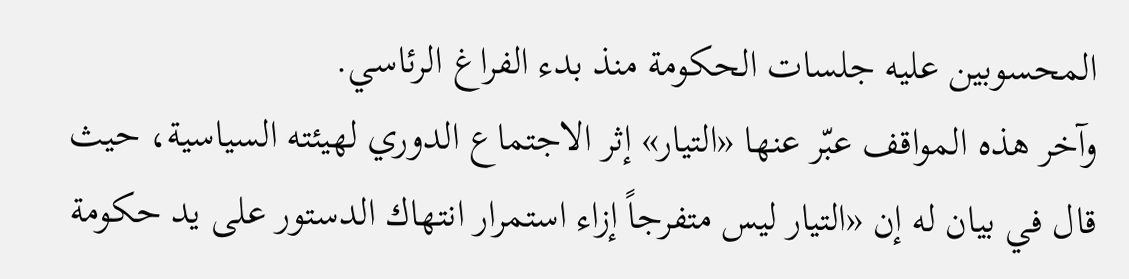المحسوبين عليه جلسات الحكومة منذ بدء الفراغ الرئاسي.
وآخر هذه المواقف عبّر عنها «التيار» إثر الاجتماع الدوري لهيئته السياسية، حيث قال في بيان له إن «التيار ليس متفرجاً إزاء استمرار انتهاك الدستور على يد حكومة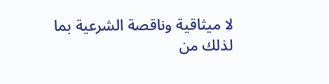لا ميثاقية وناقصة الشرعية بما لذلك من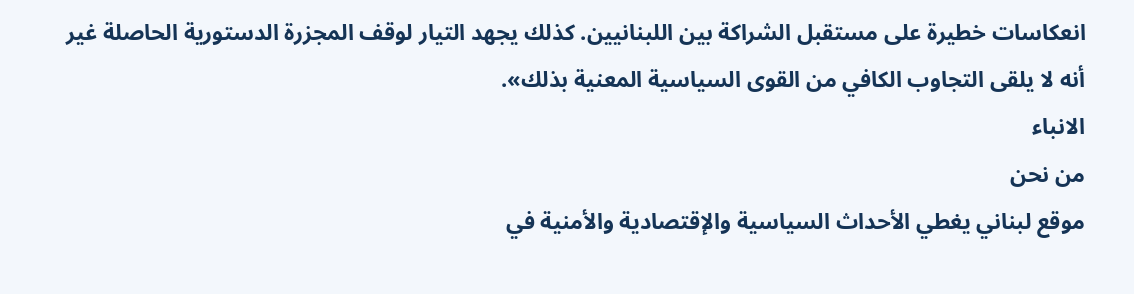انعكاسات خطيرة على مستقبل الشراكة بين اللبنانيين. كذلك يجهد التيار لوقف المجزرة الدستورية الحاصلة غير أنه لا يلقى التجاوب الكافي من القوى السياسية المعنية بذلك».
الانباء
من نحن
موقع لبناني يغطي الأحداث السياسية والإقتصادية والأمنية في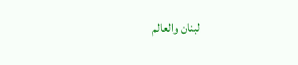لبنان والعالم